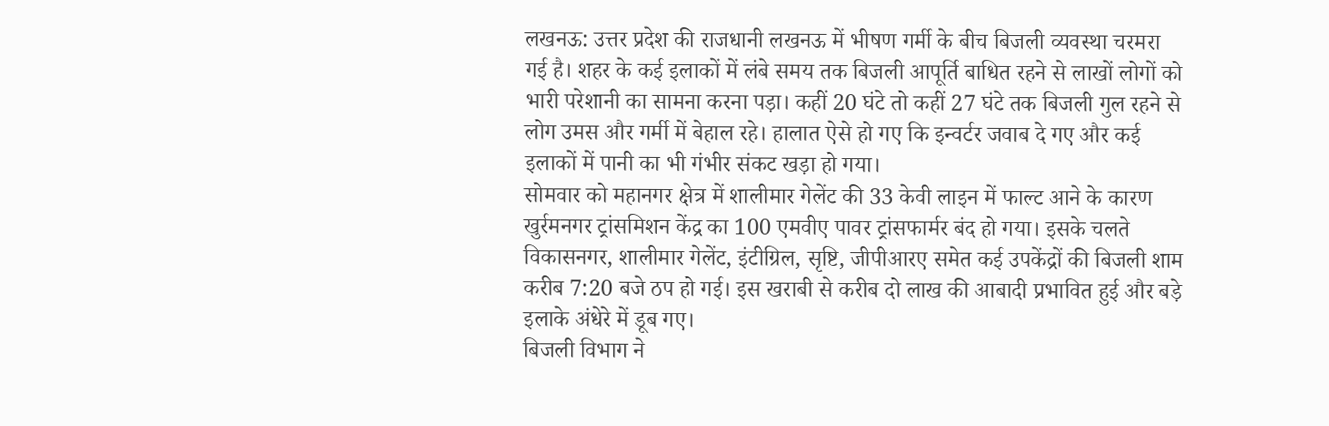लखनऊ: उत्तर प्रदेश की राजधानी लखनऊ में भीषण गर्मी के बीच बिजली व्यवस्था चरमरा गई है। शहर के कई इलाकों में लंबे समय तक बिजली आपूर्ति बाधित रहने से लाखों लोगों को भारी परेशानी का सामना करना पड़ा। कहीं 20 घंटे तो कहीं 27 घंटे तक बिजली गुल रहने से लोग उमस और गर्मी में बेहाल रहे। हालात ऐसे हो गए कि इन्वर्टर जवाब दे गए और कई इलाकों में पानी का भी गंभीर संकट खड़ा हो गया।
सोमवार को महानगर क्षेत्र में शालीमार गेलेंट की 33 केवी लाइन में फाल्ट आने के कारण खुर्रमनगर ट्रांसमिशन केंद्र का 100 एमवीए पावर ट्रांसफार्मर बंद हो गया। इसके चलते विकासनगर, शालीमार गेलेंट, इंटीग्रिल, सृष्टि, जीपीआरए समेत कई उपकेंद्रों की बिजली शाम करीब 7:20 बजे ठप हो गई। इस खराबी से करीब दो लाख की आबादी प्रभावित हुई और बड़े इलाके अंधेरे में डूब गए।
बिजली विभाग ने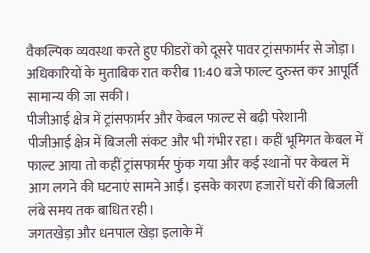वैकल्पिक व्यवस्था करते हुए फीडरों को दूसरे पावर ट्रांसफार्मर से जोड़ा। अधिकारियों के मुताबिक रात करीब 11:40 बजे फाल्ट दुरुस्त कर आपूर्ति सामान्य की जा सकी।
पीजीआई क्षेत्र में ट्रांसफार्मर और केबल फाल्ट से बढ़ी परेशानी
पीजीआई क्षेत्र में बिजली संकट और भी गंभीर रहा। कहीं भूमिगत केबल में फाल्ट आया तो कहीं ट्रांसफार्मर फुंक गया और कई स्थानों पर केबल में आग लगने की घटनाएं सामने आईं। इसके कारण हजारों घरों की बिजली लंबे समय तक बाधित रही।
जगतखेड़ा और धनपाल खेड़ा इलाके में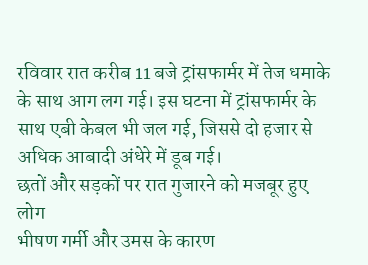रविवार रात करीब 11 बजे ट्रांसफार्मर में तेज धमाके के साथ आग लग गई। इस घटना में ट्रांसफार्मर के साथ एबी केबल भी जल गई, जिससे दो हजार से अधिक आबादी अंधेरे में डूब गई।
छतों और सड़कों पर रात गुजारने को मजबूर हुए लोग
भीषण गर्मी और उमस के कारण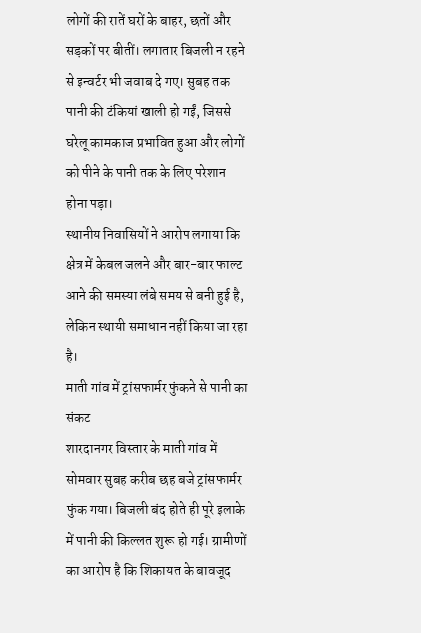लोगों की रातें घरों के बाहर, छतों और सड़कों पर बीतीं। लगातार बिजली न रहने से इन्वर्टर भी जवाब दे गए। सुबह तक पानी की टंकियां खाली हो गईं, जिससे घरेलू कामकाज प्रभावित हुआ और लोगों को पीने के पानी तक के लिए परेशान होना पड़ा।
स्थानीय निवासियों ने आरोप लगाया कि क्षेत्र में केबल जलने और बार-बार फाल्ट आने की समस्या लंबे समय से बनी हुई है, लेकिन स्थायी समाधान नहीं किया जा रहा है।
माती गांव में ट्रांसफार्मर फुंकने से पानी का संकट
शारदानगर विस्तार के माती गांव में सोमवार सुबह करीब छह बजे ट्रांसफार्मर फुंक गया। बिजली बंद होते ही पूरे इलाके में पानी की किल्लत शुरू हो गई। ग्रामीणों का आरोप है कि शिकायत के बावजूद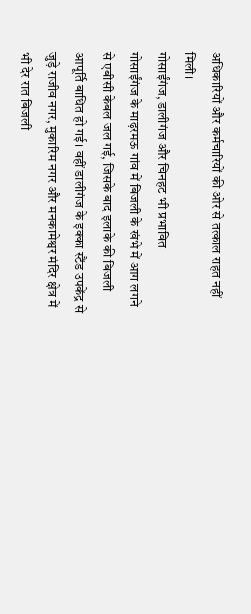अधिकारियों और कर्मचारियों की ओर से तत्काल राहत नहीं मिली।
गोसाईंगंज, डालीगंज और चिनहट भी प्रभावित
गोसाईंगंज के माढ़रमऊ गांव में बिजली के खंभे में आग लगने से एबीसी केबल जल गई, जिसके बाद इलाके की बिजली आपूर्ति बाधित हो गई। वहीं डालीगंज के इक्का स्टैंड उपकेंद्र से जुड़े राजीव नगर, मुकारिम नगर और मनकामेश्वर मंदिर क्षेत्र में भी देर रात बिजली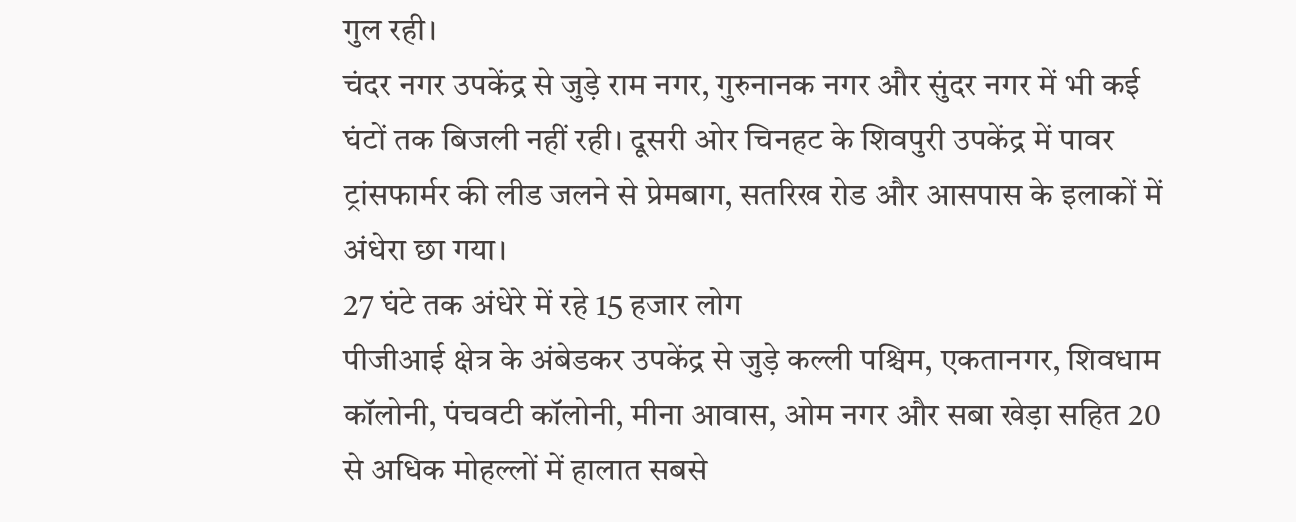गुल रही।
चंदर नगर उपकेंद्र से जुड़े राम नगर, गुरुनानक नगर और सुंदर नगर में भी कई घंटों तक बिजली नहीं रही। दूसरी ओर चिनहट के शिवपुरी उपकेंद्र में पावर ट्रांसफार्मर की लीड जलने से प्रेमबाग, सतरिख रोड और आसपास के इलाकों में अंधेरा छा गया।
27 घंटे तक अंधेरे में रहे 15 हजार लोग
पीजीआई क्षेत्र के अंबेडकर उपकेंद्र से जुड़े कल्ली पश्चिम, एकतानगर, शिवधाम कॉलोनी, पंचवटी कॉलोनी, मीना आवास, ओम नगर और सबा खेड़ा सहित 20 से अधिक मोहल्लों में हालात सबसे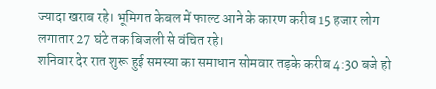ज्यादा खराब रहे। भूमिगत केबल में फाल्ट आने के कारण करीब 15 हजार लोग लगातार 27 घंटे तक बिजली से वंचित रहे।
शनिवार देर रात शुरू हुई समस्या का समाधान सोमवार तड़के करीब 4:30 बजे हो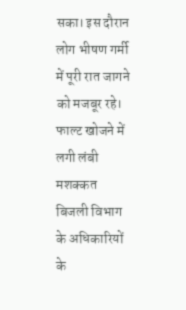सका। इस दौरान लोग भीषण गर्मी में पूरी रात जागने को मजबूर रहे।
फाल्ट खोजने में लगी लंबी मशक्कत
बिजली विभाग के अधिकारियों के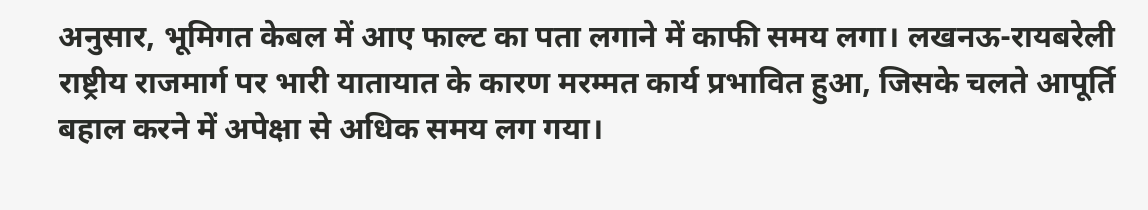अनुसार, भूमिगत केबल में आए फाल्ट का पता लगाने में काफी समय लगा। लखनऊ-रायबरेली राष्ट्रीय राजमार्ग पर भारी यातायात के कारण मरम्मत कार्य प्रभावित हुआ, जिसके चलते आपूर्ति बहाल करने में अपेक्षा से अधिक समय लग गया।